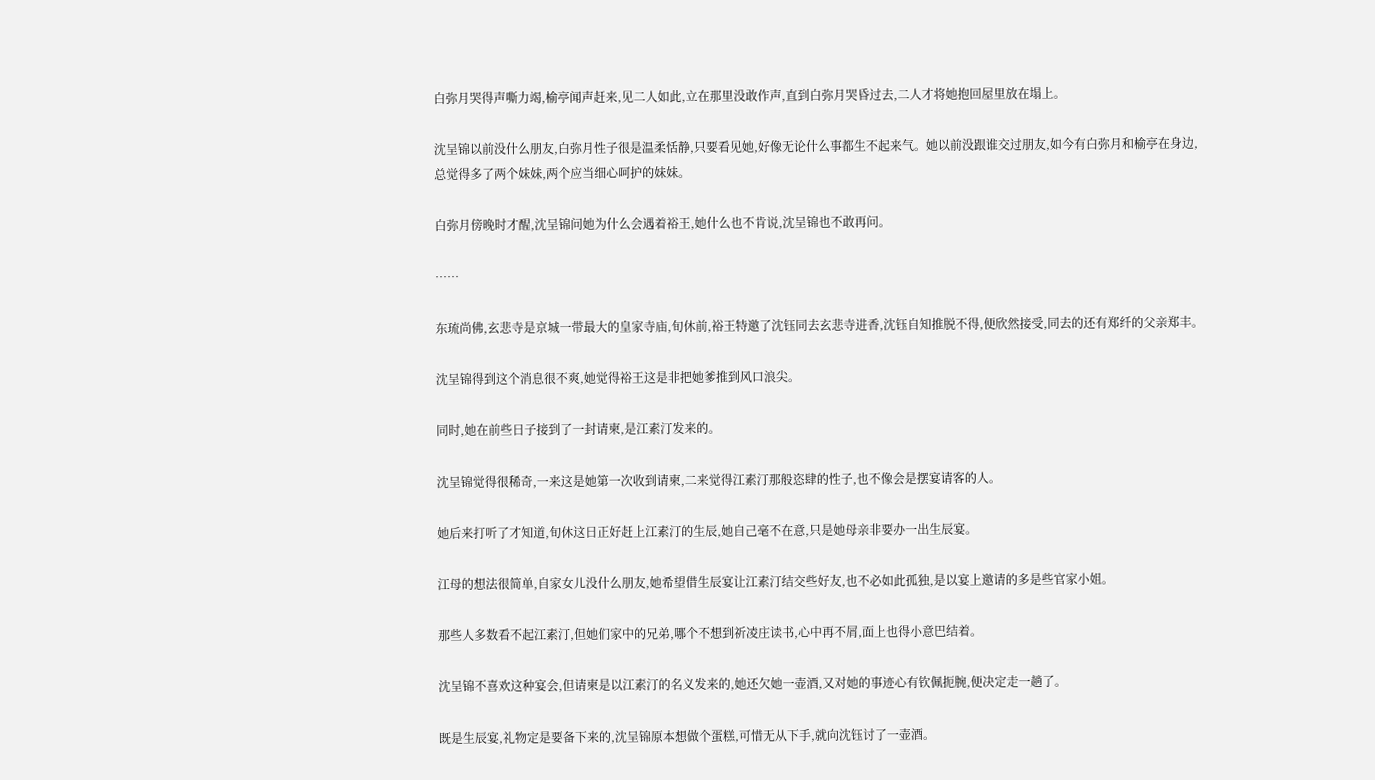白弥月哭得声嘶力竭,榆亭闻声赶来,见二人如此,立在那里没敢作声,直到白弥月哭昏过去,二人才将她抱回屋里放在塌上。

沈呈锦以前没什么朋友,白弥月性子很是温柔恬静,只要看见她,好像无论什么事都生不起来气。她以前没跟谁交过朋友,如今有白弥月和榆亭在身边,总觉得多了两个妹妹,两个应当细心呵护的妹妹。

白弥月傍晚时才醒,沈呈锦问她为什么会遇着裕王,她什么也不肯说,沈呈锦也不敢再问。

……

东琉尚佛,玄悲寺是京城一带最大的皇家寺庙,旬休前,裕王特邀了沈钰同去玄悲寺进香,沈钰自知推脱不得,便欣然接受,同去的还有郑纤的父亲郑丰。

沈呈锦得到这个消息很不爽,她觉得裕王这是非把她爹推到风口浪尖。

同时,她在前些日子接到了一封请柬,是江素汀发来的。

沈呈锦觉得很稀奇,一来这是她第一次收到请柬,二来觉得江素汀那般恣肆的性子,也不像会是摆宴请客的人。

她后来打听了才知道,旬休这日正好赶上江素汀的生辰,她自己毫不在意,只是她母亲非要办一出生辰宴。

江母的想法很简单,自家女儿没什么朋友,她希望借生辰宴让江素汀结交些好友,也不必如此孤独,是以宴上邀请的多是些官家小姐。

那些人多数看不起江素汀,但她们家中的兄弟,哪个不想到祈凌庄读书,心中再不屑,面上也得小意巴结着。

沈呈锦不喜欢这种宴会,但请柬是以江素汀的名义发来的,她还欠她一壶酒,又对她的事迹心有钦佩扼腕,便决定走一趟了。

既是生辰宴,礼物定是要备下来的,沈呈锦原本想做个蛋糕,可惜无从下手,就向沈钰讨了一壶酒。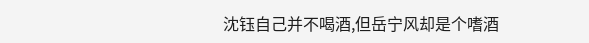沈钰自己并不喝酒,但岳宁风却是个嗜酒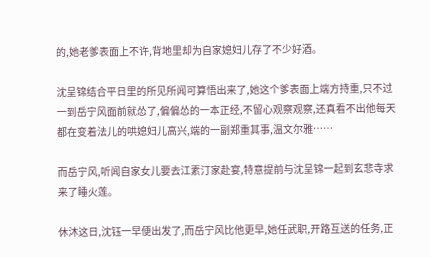的,她老爹表面上不许,背地里却为自家媳妇儿存了不少好酒。

沈呈锦结合平日里的所见所闻可算悟出来了,她这个爹表面上端方持重,只不过一到岳宁风面前就怂了,偏偏怂的一本正经,不留心观察观察,还真看不出他每天都在变着法儿的哄媳妇儿高兴,端的一副郑重其事,温文尔雅……

而岳宁风,听闻自家女儿要去江素汀家赴宴,特意提前与沈呈锦一起到玄悲寺求来了睡火莲。

休沐这日,沈钰一早便出发了,而岳宁风比他更早,她任武职,开路互送的任务,正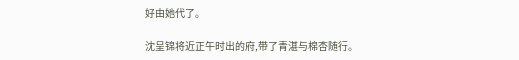好由她代了。

沈呈锦将近正午时出的府,带了青湛与棉杏随行。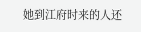她到江府时来的人还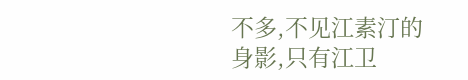不多,不见江素汀的身影,只有江卫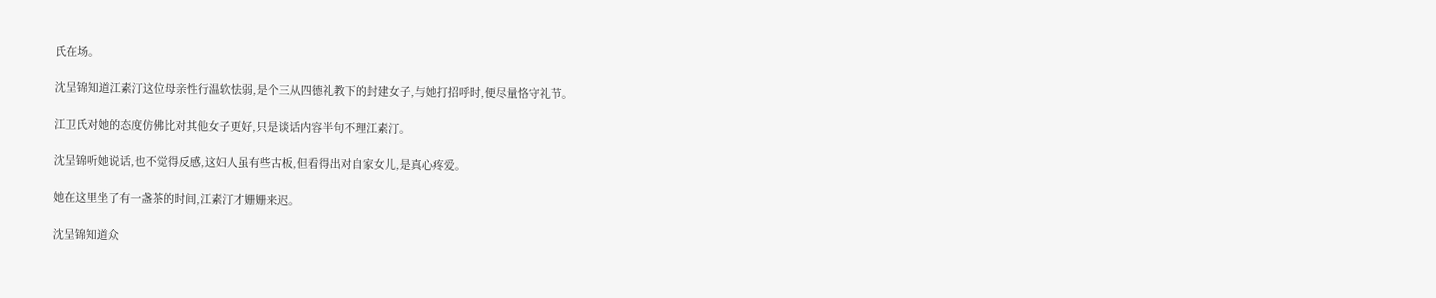氏在场。

沈呈锦知道江素汀这位母亲性行温软怯弱,是个三从四德礼教下的封建女子,与她打招呼时,便尽量恪守礼节。

江卫氏对她的态度仿佛比对其他女子更好,只是谈话内容半句不理江素汀。

沈呈锦听她说话,也不觉得反感,这妇人虽有些古板,但看得出对自家女儿,是真心疼爱。

她在这里坐了有一盏茶的时间,江素汀才姗姗来迟。

沈呈锦知道众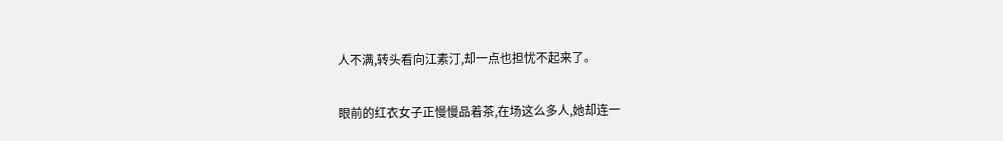人不满,转头看向江素汀,却一点也担忧不起来了。

眼前的红衣女子正慢慢品着茶,在场这么多人,她却连一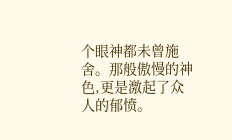个眼神都未曾施舍。那般傲慢的神色,更是激起了众人的郁愤。